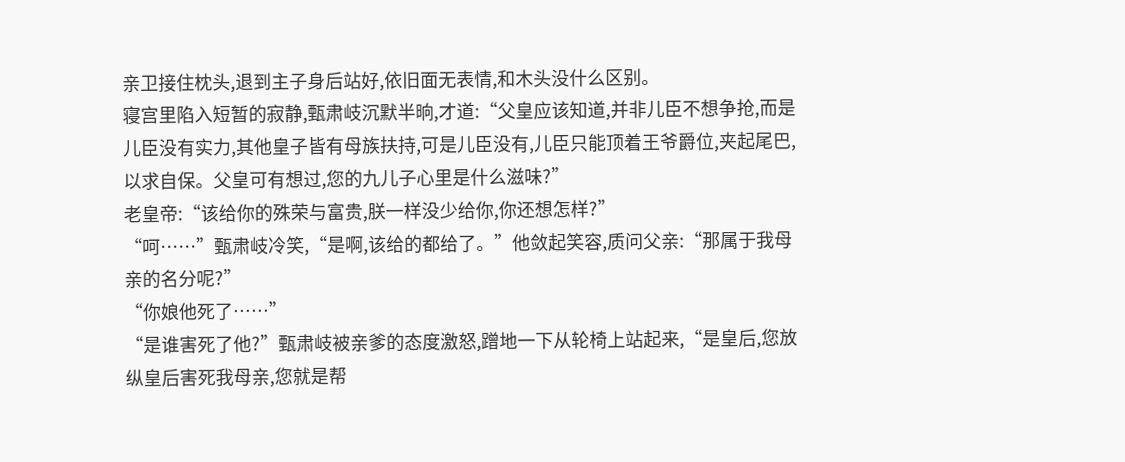亲卫接住枕头,退到主子身后站好,依旧面无表情,和木头没什么区别。
寝宫里陷入短暂的寂静,甄肃岐沉默半晌,才道:“父皇应该知道,并非儿臣不想争抢,而是儿臣没有实力,其他皇子皆有母族扶持,可是儿臣没有,儿臣只能顶着王爷爵位,夹起尾巴,以求自保。父皇可有想过,您的九儿子心里是什么滋味?”
老皇帝:“该给你的殊荣与富贵,朕一样没少给你,你还想怎样?”
“呵……”甄肃岐冷笑,“是啊,该给的都给了。”他敛起笑容,质问父亲:“那属于我母亲的名分呢?”
“你娘他死了……”
“是谁害死了他?”甄肃岐被亲爹的态度激怒,蹭地一下从轮椅上站起来,“是皇后,您放纵皇后害死我母亲,您就是帮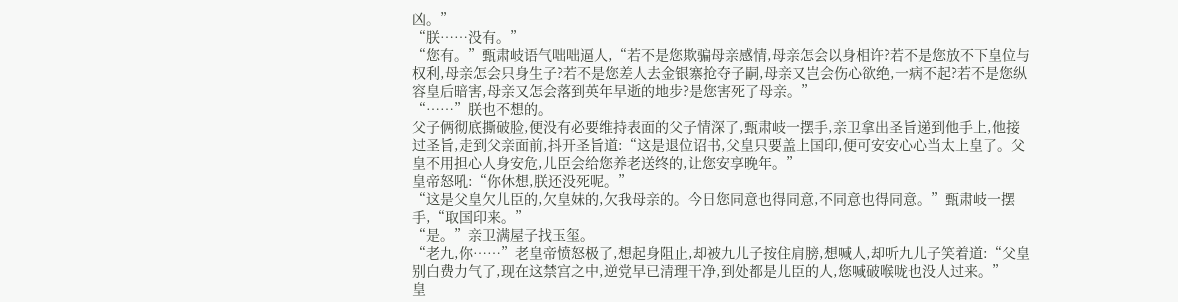凶。”
“朕……没有。”
“您有。”甄肃岐语气咄咄逼人,“若不是您欺骗母亲感情,母亲怎会以身相许?若不是您放不下皇位与权利,母亲怎会只身生子?若不是您差人去金银寨抢夺子嗣,母亲又岂会伤心欲绝,一病不起?若不是您纵容皇后暗害,母亲又怎会落到英年早逝的地步?是您害死了母亲。”
“……”朕也不想的。
父子俩彻底撕破脸,便没有必要维持表面的父子情深了,甄肃岐一摆手,亲卫拿出圣旨递到他手上,他接过圣旨,走到父亲面前,抖开圣旨道:“这是退位诏书,父皇只要盖上国印,便可安安心心当太上皇了。父皇不用担心人身安危,儿臣会给您养老送终的,让您安享晚年。”
皇帝怒吼:“你休想,朕还没死呢。”
“这是父皇欠儿臣的,欠皇妹的,欠我母亲的。今日您同意也得同意,不同意也得同意。”甄肃岐一摆手,“取国印来。”
“是。”亲卫满屋子找玉玺。
“老九,你……”老皇帝愤怒极了,想起身阻止,却被九儿子按住肩膀,想喊人,却听九儿子笑着道:“父皇别白费力气了,现在这禁宫之中,逆党早已清理干净,到处都是儿臣的人,您喊破喉咙也没人过来。”
皇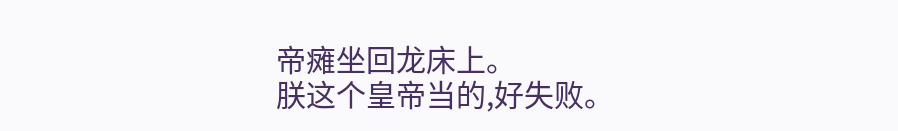帝瘫坐回龙床上。
朕这个皇帝当的,好失败。